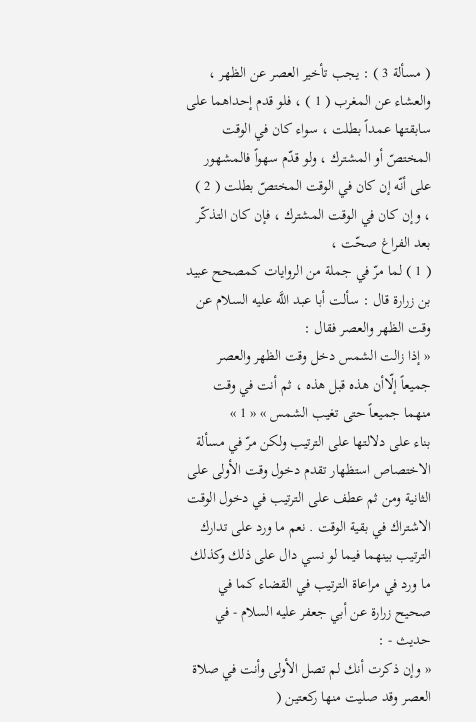( مسألة 3 ) : يجب تأخير العصر عن الظهر ، والعشاء عن المغرب ( 1 ) ، فلو قدم إحداهما على سابقتها عمداً بطلت ، سواء كان في الوقت المختصّ أو المشترك ، ولو قدّم سهواً فالمشهور على أنّه إن كان في الوقت المختصّ بطلت ( 2 ) ، وإن كان في الوقت المشترك ، فإن كان التذكّر بعد الفراغ صحّت ،
( 1 ) لما مرّ في جملة من الروايات كمصحح عبيد بن زرارة قال : سألت أبا عبد اللَّه عليه السلام عن وقت الظهر والعصر فقال :
« إذا زالت الشمس دخل وقت الظهر والعصر جميعاً إلّاأن هذه قبل هذه ، ثم أنت في وقت منهما جميعاً حتى تغيب الشمس » « 1 »
بناء على دلالتها على الترتيب ولكن مرّ في مسألة الاختصاص استظهار تقدم دخول وقت الأولى على الثانية ومن ثم عطف على الترتيب في دخول الوقت الاشتراك في بقية الوقت . نعم ما ورد على تدارك الترتيب بينهما فيما لو نسي دال على ذلك وكذلك ما ورد في مراعاة الترتيب في القضاء كما في صحيح زرارة عن أبي جعفر عليه السلام - في حديث - :
« وإن ذكرت أنك لم تصل الأولى وأنت في صلاة العصر وقد صليت منها ركعتين (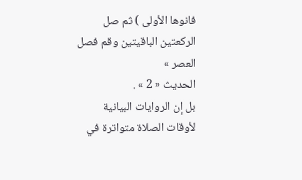فانوها الأولى ) ثم صل الركعتين الباقيتين وقم فصل العصر »
الحديث « 2 » .
بل إن الروايات البيانية لأوقات الصلاة متواترة في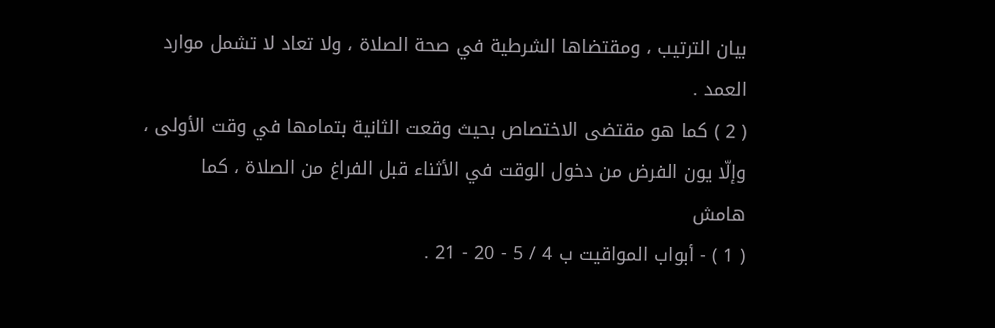بيان الترتيب ، ومقتضاها الشرطية في صحة الصلاة ، ولا تعاد لا تشمل موارد العمد .
( 2 ) كما هو مقتضى الاختصاص بحيث وقعت الثانية بتمامها في وقت الأولى ، وإلّا يون الفرض من دخول الوقت في الأثناء قبل الفراغ من الصلاة ، كما
هامش
( 1 ) - أبواب المواقيت ب 4 / 5 - 20 - 21 .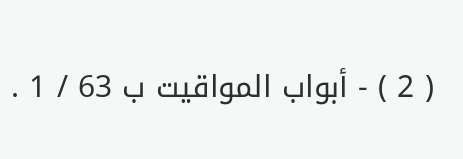( 2 ) - أبواب المواقيت ب 63 / 1 .